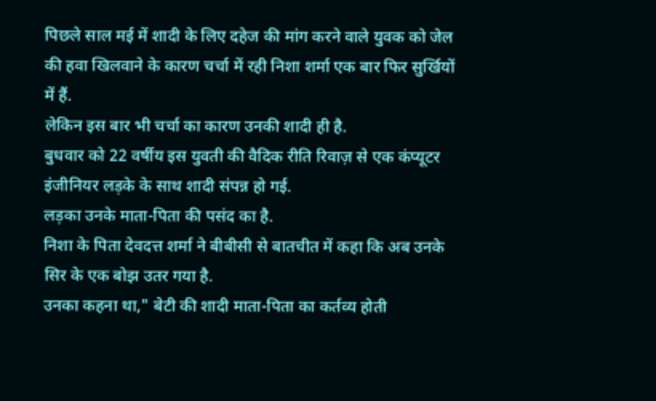पिछले साल मई में शादी के लिए दहेज की मांग करने वाले युवक को जेल की हवा खिलवाने के कारण चर्चा में रही निशा शर्मा एक बार फिर सुर्खियों में हैं.
लेकिन इस बार भी चर्चा का कारण उनकी शादी ही है.
बुधवार को 22 वर्षीय इस युवती की वैदिक रीति रिवाज़ से एक कंप्यूटर इंजीनियर लड़के के साथ शादी संपन्न हो गई.
लड़का उनके माता-पिता की पसंद का है.
निशा के पिता देवदत्त शर्मा ने बीबीसी से बातचीत में कहा कि अब उनके सिर के एक बोझ उतर गया है.
उनका कहना था," बेटी की शादी माता-पिता का कर्तव्य होती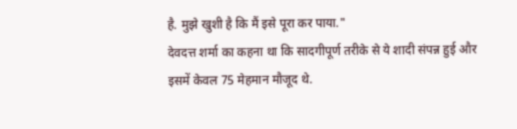है. मुझे खुशी है कि मैं इसे पूरा कर पाया."
देवदत्त शर्मा का कहना था कि सादगीपूर्ण तरीके से ये शादी संपन्न हुई और इसमें केवल 75 मेहमान मौजूद थे.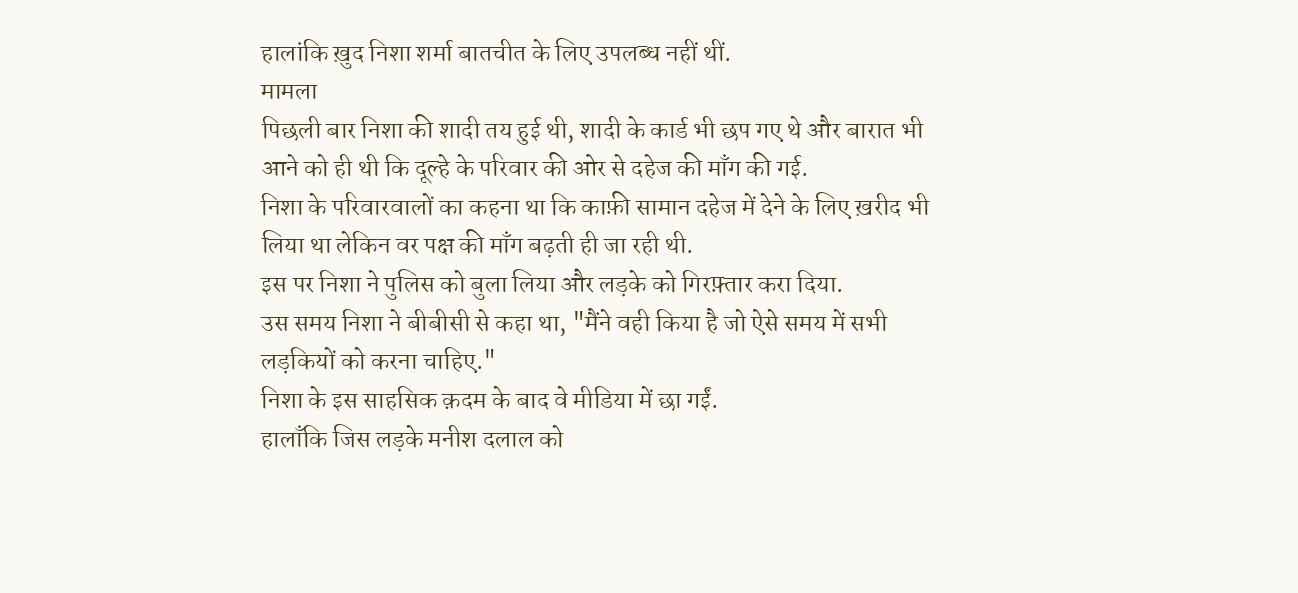हालांकि ख़ुद निशा शर्मा बातचीत के लिए उपलब्ध नहीं थीं.
मामला
पिछली बार निशा की शादी तय हुई थी, शादी के कार्ड भी छप गए थे और बारात भी आने को ही थी कि दूल्हे के परिवार की ओर से दहेज की माँग की गई.
निशा के परिवारवालों का कहना था कि काफ़ी सामान दहेज में देने के लिए ख़रीद भी लिया था लेकिन वर पक्ष की माँग बढ़ती ही जा रही थी.
इस पर निशा ने पुलिस को बुला लिया और लड़के को गिरफ़्तार करा दिया.
उस समय निशा ने बीबीसी से कहा था, "मैंने वही किया है जो ऐसे समय में सभी लड़कियों को करना चाहिए."
निशा के इस साहसिक क़दम के बाद वे मीडिया में छा गईं.
हालाँकि जिस लड़के मनीश दलाल को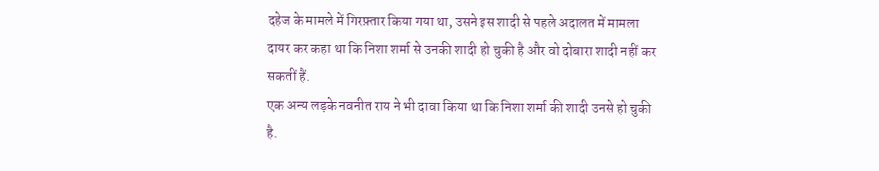दहेज के मामले में गिरफ़्तार किया गया था, उसने इस शादी से पहले अदालत में मामला दायर कर कहा था कि निशा शर्मा से उनकी शादी हो चुकी है और वो दोबारा शादी नहीं कर सकतीं हैं.
एक अन्य लड़के नवनीत राय ने भी दावा किया था कि निशा शर्मा की शादी उनसे हो चुकी है.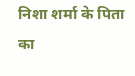निशा शर्मा के पिता का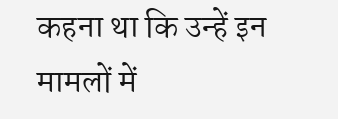कहना था कि उन्हें इन मामलों में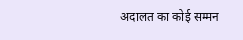अदालत का कोई सम्मन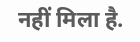नहीं मिला है.